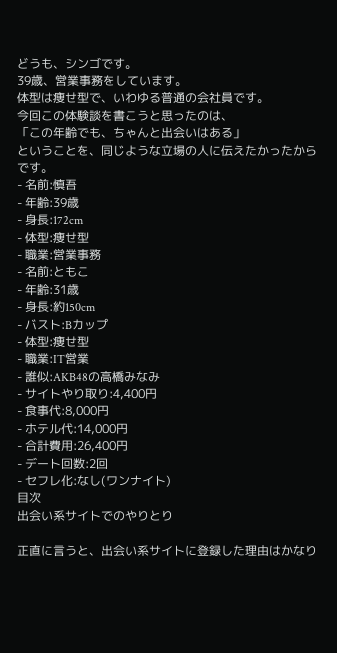どうも、シンゴです。
39歳、営業事務をしています。
体型は痩せ型で、いわゆる普通の会社員です。
今回この体験談を書こうと思ったのは、
「この年齢でも、ちゃんと出会いはある」
ということを、同じような立場の人に伝えたかったからです。
- 名前:慎吾
- 年齢:39歳
- 身長:172cm
- 体型:痩せ型
- 職業:営業事務
- 名前:ともこ
- 年齢:31歳
- 身長:約150cm
- バスト:Bカップ
- 体型:痩せ型
- 職業:IT営業
- 誰似:AKB48の高橋みなみ
- サイトやり取り:4,400円
- 食事代:8,000円
- ホテル代:14,000円
- 合計費用:26,400円
- デート回数:2回
- セフレ化:なし(ワンナイト)
目次
出会い系サイトでのやりとり

正直に言うと、出会い系サイトに登録した理由はかなり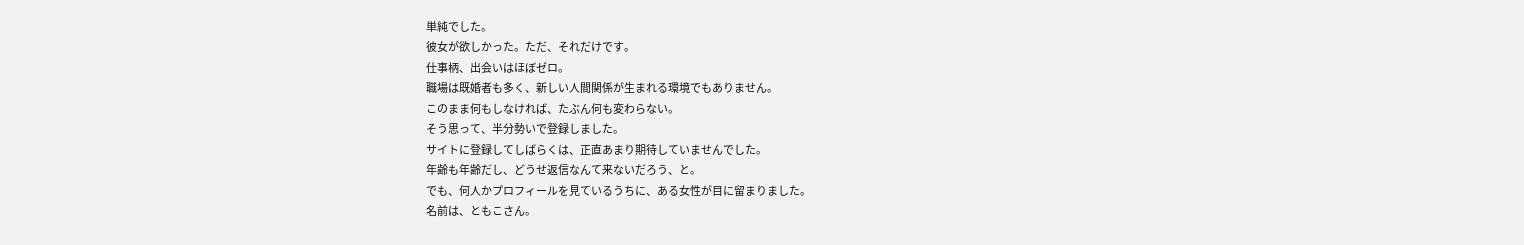単純でした。
彼女が欲しかった。ただ、それだけです。
仕事柄、出会いはほぼゼロ。
職場は既婚者も多く、新しい人間関係が生まれる環境でもありません。
このまま何もしなければ、たぶん何も変わらない。
そう思って、半分勢いで登録しました。
サイトに登録してしばらくは、正直あまり期待していませんでした。
年齢も年齢だし、どうせ返信なんて来ないだろう、と。
でも、何人かプロフィールを見ているうちに、ある女性が目に留まりました。
名前は、ともこさん。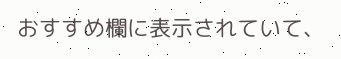おすすめ欄に表示されていて、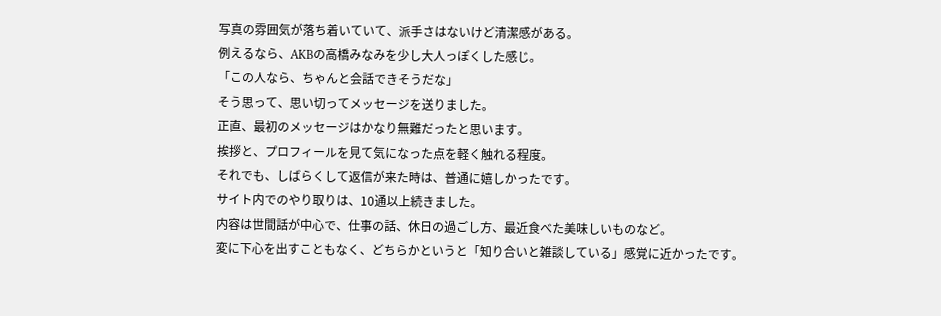写真の雰囲気が落ち着いていて、派手さはないけど清潔感がある。
例えるなら、AKBの高橋みなみを少し大人っぽくした感じ。
「この人なら、ちゃんと会話できそうだな」
そう思って、思い切ってメッセージを送りました。
正直、最初のメッセージはかなり無難だったと思います。
挨拶と、プロフィールを見て気になった点を軽く触れる程度。
それでも、しばらくして返信が来た時は、普通に嬉しかったです。
サイト内でのやり取りは、10通以上続きました。
内容は世間話が中心で、仕事の話、休日の過ごし方、最近食べた美味しいものなど。
変に下心を出すこともなく、どちらかというと「知り合いと雑談している」感覚に近かったです。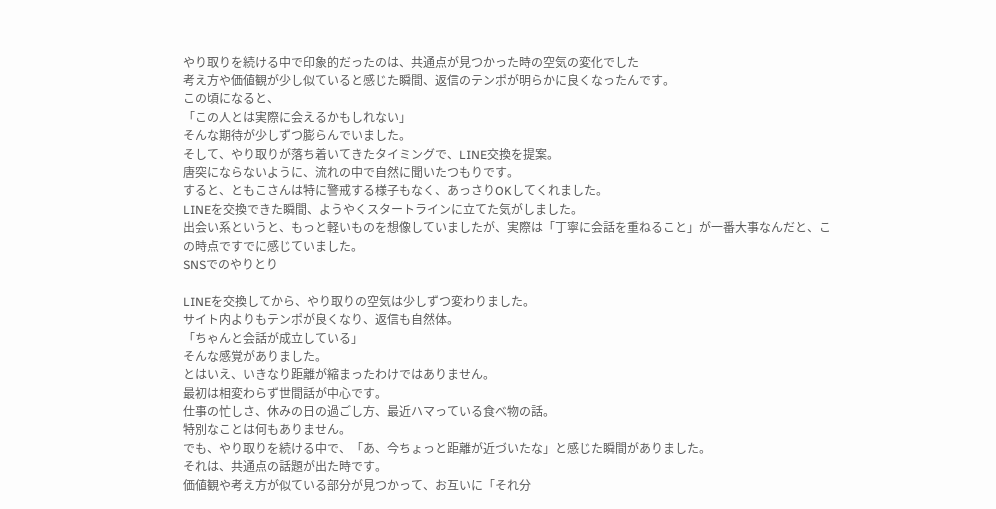やり取りを続ける中で印象的だったのは、共通点が見つかった時の空気の変化でした
考え方や価値観が少し似ていると感じた瞬間、返信のテンポが明らかに良くなったんです。
この頃になると、
「この人とは実際に会えるかもしれない」
そんな期待が少しずつ膨らんでいました。
そして、やり取りが落ち着いてきたタイミングで、LINE交換を提案。
唐突にならないように、流れの中で自然に聞いたつもりです。
すると、ともこさんは特に警戒する様子もなく、あっさりOKしてくれました。
LINEを交換できた瞬間、ようやくスタートラインに立てた気がしました。
出会い系というと、もっと軽いものを想像していましたが、実際は「丁寧に会話を重ねること」が一番大事なんだと、この時点ですでに感じていました。
SNSでのやりとり

LINEを交換してから、やり取りの空気は少しずつ変わりました。
サイト内よりもテンポが良くなり、返信も自然体。
「ちゃんと会話が成立している」
そんな感覚がありました。
とはいえ、いきなり距離が縮まったわけではありません。
最初は相変わらず世間話が中心です。
仕事の忙しさ、休みの日の過ごし方、最近ハマっている食べ物の話。
特別なことは何もありません。
でも、やり取りを続ける中で、「あ、今ちょっと距離が近づいたな」と感じた瞬間がありました。
それは、共通点の話題が出た時です。
価値観や考え方が似ている部分が見つかって、お互いに「それ分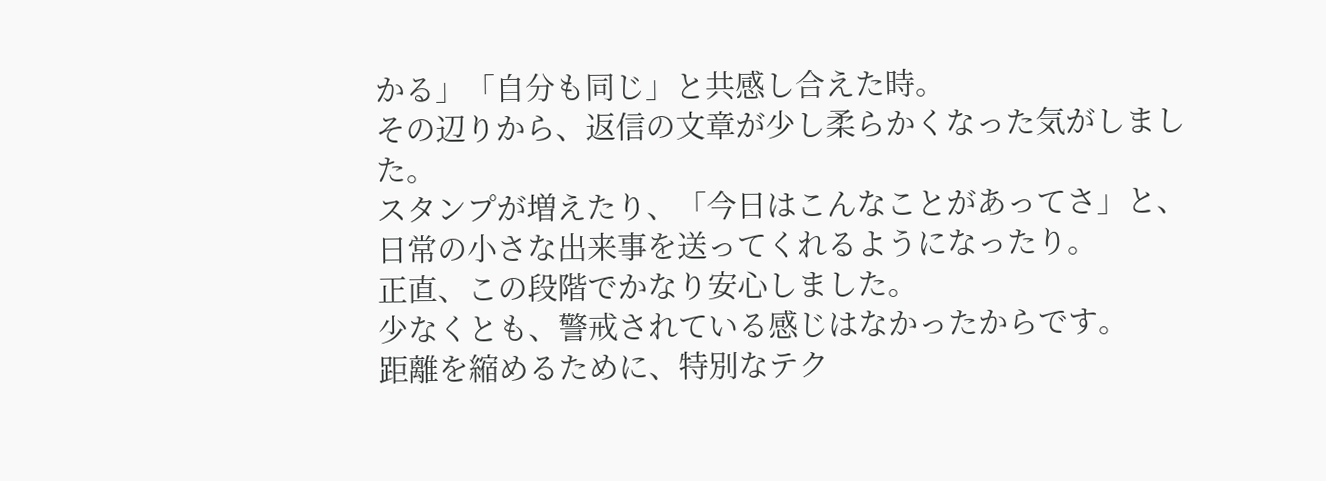かる」「自分も同じ」と共感し合えた時。
その辺りから、返信の文章が少し柔らかくなった気がしました。
スタンプが増えたり、「今日はこんなことがあってさ」と、日常の小さな出来事を送ってくれるようになったり。
正直、この段階でかなり安心しました。
少なくとも、警戒されている感じはなかったからです。
距離を縮めるために、特別なテク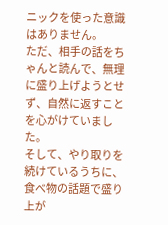ニックを使った意識はありません。
ただ、相手の話をちゃんと読んで、無理に盛り上げようとせず、自然に返すことを心がけていました。
そして、やり取りを続けているうちに、食べ物の話題で盛り上が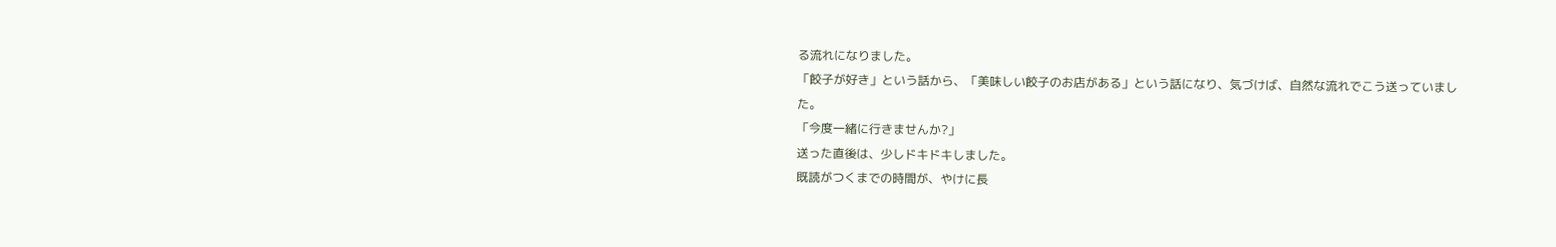る流れになりました。
「餃子が好き」という話から、「美味しい餃子のお店がある」という話になり、気づけば、自然な流れでこう送っていました。
「今度一緒に行きませんか?」
送った直後は、少しドキドキしました。
既読がつくまでの時間が、やけに長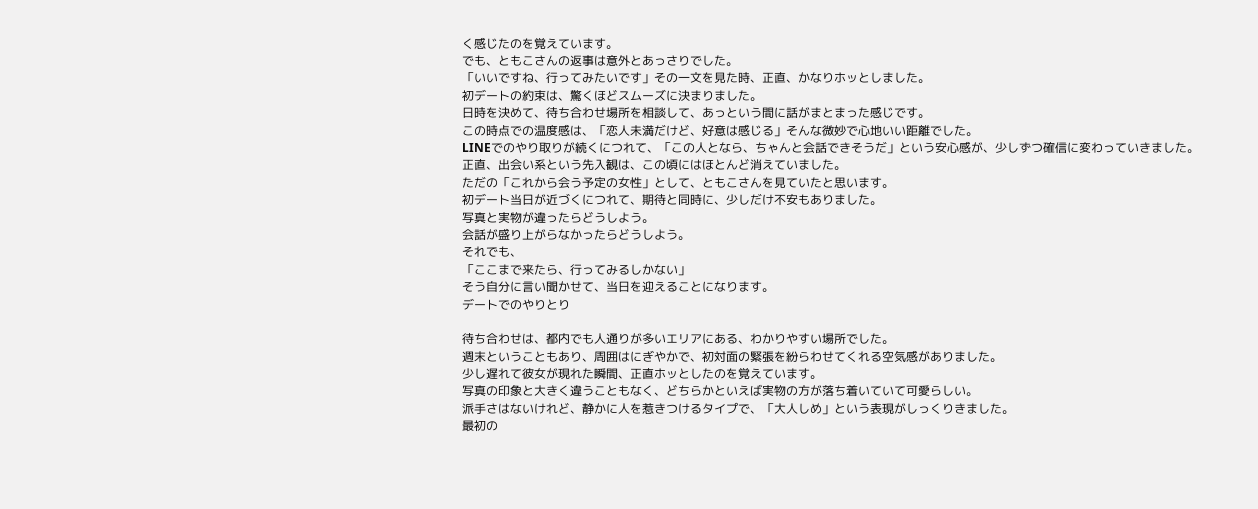く感じたのを覚えています。
でも、ともこさんの返事は意外とあっさりでした。
「いいですね、行ってみたいです」その一文を見た時、正直、かなりホッとしました。
初デートの約束は、驚くほどスムーズに決まりました。
日時を決めて、待ち合わせ場所を相談して、あっという間に話がまとまった感じです。
この時点での温度感は、「恋人未満だけど、好意は感じる」そんな微妙で心地いい距離でした。
LINEでのやり取りが続くにつれて、「この人となら、ちゃんと会話できそうだ」という安心感が、少しずつ確信に変わっていきました。
正直、出会い系という先入観は、この頃にはほとんど消えていました。
ただの「これから会う予定の女性」として、ともこさんを見ていたと思います。
初デート当日が近づくにつれて、期待と同時に、少しだけ不安もありました。
写真と実物が違ったらどうしよう。
会話が盛り上がらなかったらどうしよう。
それでも、
「ここまで来たら、行ってみるしかない」
そう自分に言い聞かせて、当日を迎えることになります。
デートでのやりとり

待ち合わせは、都内でも人通りが多いエリアにある、わかりやすい場所でした。
週末ということもあり、周囲はにぎやかで、初対面の緊張を紛らわせてくれる空気感がありました。
少し遅れて彼女が現れた瞬間、正直ホッとしたのを覚えています。
写真の印象と大きく違うこともなく、どちらかといえば実物の方が落ち着いていて可愛らしい。
派手さはないけれど、静かに人を惹きつけるタイプで、「大人しめ」という表現がしっくりきました。
最初の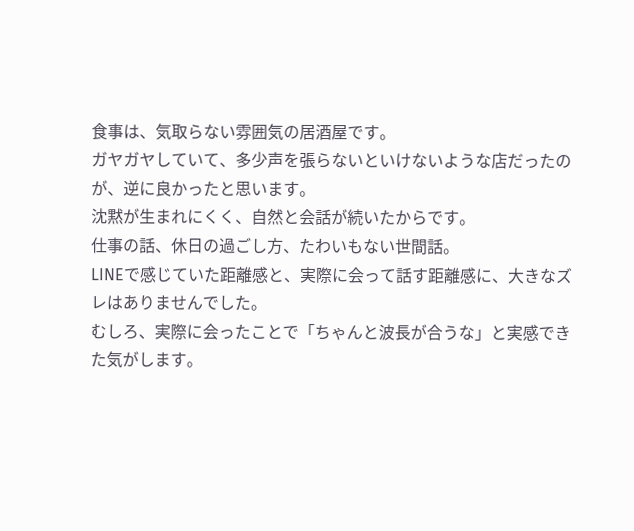食事は、気取らない雰囲気の居酒屋です。
ガヤガヤしていて、多少声を張らないといけないような店だったのが、逆に良かったと思います。
沈黙が生まれにくく、自然と会話が続いたからです。
仕事の話、休日の過ごし方、たわいもない世間話。
LINEで感じていた距離感と、実際に会って話す距離感に、大きなズレはありませんでした。
むしろ、実際に会ったことで「ちゃんと波長が合うな」と実感できた気がします。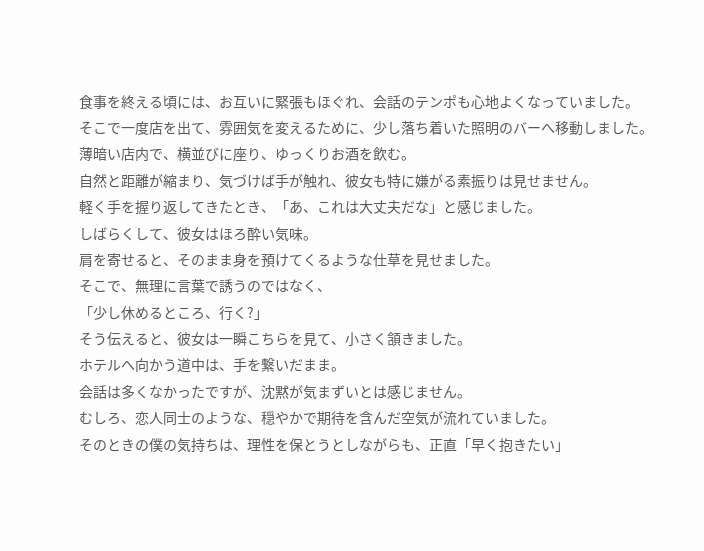食事を終える頃には、お互いに緊張もほぐれ、会話のテンポも心地よくなっていました。
そこで一度店を出て、雰囲気を変えるために、少し落ち着いた照明のバーへ移動しました。
薄暗い店内で、横並びに座り、ゆっくりお酒を飲む。
自然と距離が縮まり、気づけば手が触れ、彼女も特に嫌がる素振りは見せません。
軽く手を握り返してきたとき、「あ、これは大丈夫だな」と感じました。
しばらくして、彼女はほろ酔い気味。
肩を寄せると、そのまま身を預けてくるような仕草を見せました。
そこで、無理に言葉で誘うのではなく、
「少し休めるところ、行く?」
そう伝えると、彼女は一瞬こちらを見て、小さく頷きました。
ホテルへ向かう道中は、手を繋いだまま。
会話は多くなかったですが、沈黙が気まずいとは感じません。
むしろ、恋人同士のような、穏やかで期待を含んだ空気が流れていました。
そのときの僕の気持ちは、理性を保とうとしながらも、正直「早く抱きたい」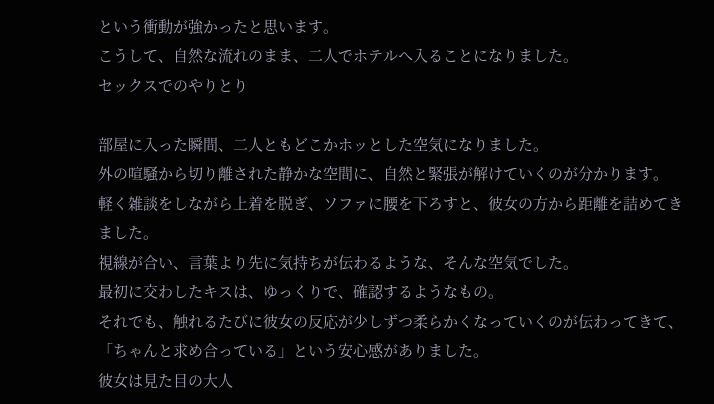という衝動が強かったと思います。
こうして、自然な流れのまま、二人でホテルへ入ることになりました。
セックスでのやりとり

部屋に入った瞬間、二人ともどこかホッとした空気になりました。
外の喧騒から切り離された静かな空間に、自然と緊張が解けていくのが分かります。
軽く雑談をしながら上着を脱ぎ、ソファに腰を下ろすと、彼女の方から距離を詰めてきました。
視線が合い、言葉より先に気持ちが伝わるような、そんな空気でした。
最初に交わしたキスは、ゆっくりで、確認するようなもの。
それでも、触れるたびに彼女の反応が少しずつ柔らかくなっていくのが伝わってきて、「ちゃんと求め合っている」という安心感がありました。
彼女は見た目の大人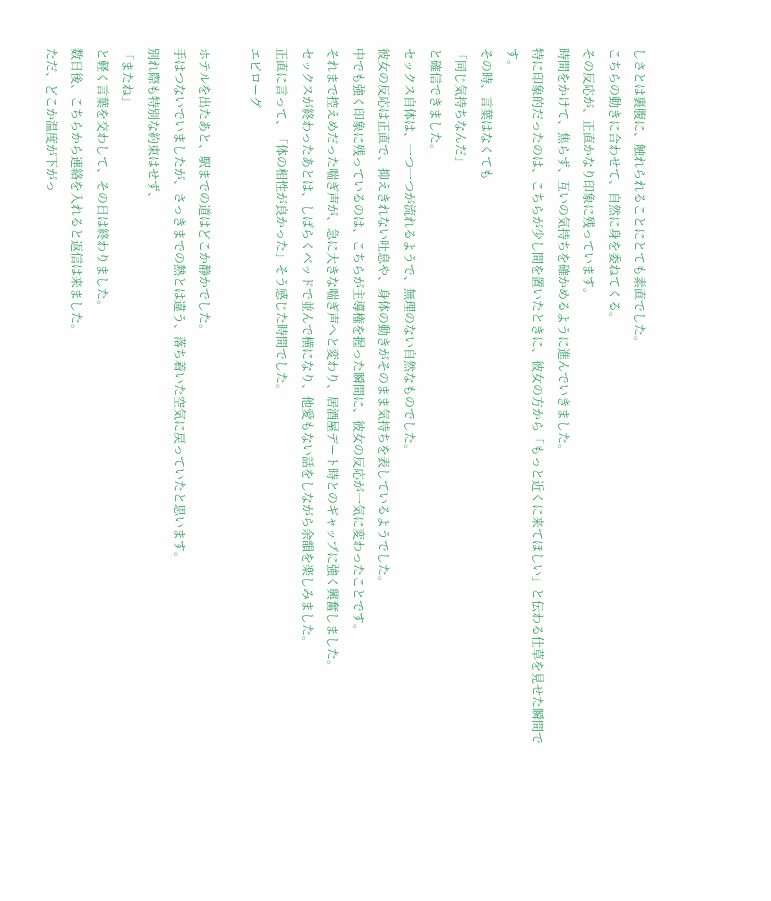しさとは裏腹に、触れられることにとても素直でした。
こちらの動きに合わせて、自然に身を委ねてくる。
その反応が、正直かなり印象に残っています。
時間をかけて、焦らず、互いの気持ちを確かめるように進んでいきました。
特に印象的だったのは、こちらが少し間を置いたときに、彼女の方から「もっと近くに来てほしい」と伝わる仕草を見せた瞬間です。
その時、言葉はなくても
「同じ気持ちなんだ」
と確信できました。
セックス自体は、一つ一つが流れるようで、無理のない自然なものでした。
彼女の反応は正直で、抑えきれない吐息や、身体の動きがそのまま気持ちを表しているようでした。
中でも強く印象に残っているのは、こちらが主導権を握った瞬間に、彼女の反応が一気に変わったことです。
それまで控えめだった喘ぎ声が、急に大きな喘ぎ声へと変わり、居酒屋デート時とのギャップに強く興奮しました。
セックスが終わったあとは、しばらくベッドで並んで横になり、他愛もない話をしながら余韻を楽しみました。
正直に言って、「体の相性が良かった」そう感じた時間でした。
エピローグ

ホテルを出たあと、駅までの道はどこか静かでした。
手はつないでいましたが、さっきまでの熱とは違う、落ち着いた空気に戻っていたと思います。
別れ際も特別な約束はせず、
「またね」
と軽く言葉を交わして、その日は終わりました。
数日後、こちらから連絡を入れると返信は来ました。
ただ、どこか温度が下がっ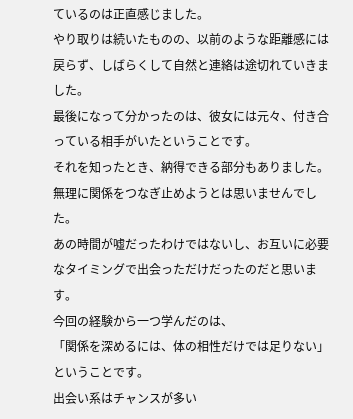ているのは正直感じました。
やり取りは続いたものの、以前のような距離感には戻らず、しばらくして自然と連絡は途切れていきました。
最後になって分かったのは、彼女には元々、付き合っている相手がいたということです。
それを知ったとき、納得できる部分もありました。
無理に関係をつなぎ止めようとは思いませんでした。
あの時間が嘘だったわけではないし、お互いに必要なタイミングで出会っただけだったのだと思います。
今回の経験から一つ学んだのは、
「関係を深めるには、体の相性だけでは足りない」
ということです。
出会い系はチャンスが多い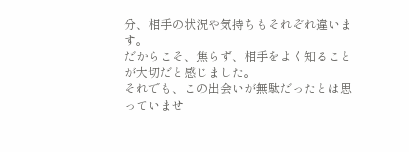分、相手の状況や気持ちもそれぞれ違います。
だからこそ、焦らず、相手をよく知ることが大切だと感じました。
それでも、この出会いが無駄だったとは思っていませ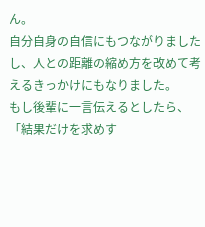ん。
自分自身の自信にもつながりましたし、人との距離の縮め方を改めて考えるきっかけにもなりました。
もし後輩に一言伝えるとしたら、
「結果だけを求めす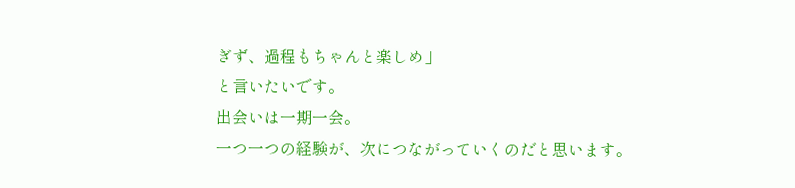ぎず、過程もちゃんと楽しめ」
と言いたいです。
出会いは一期一会。
一つ一つの経験が、次につながっていくのだと思います。